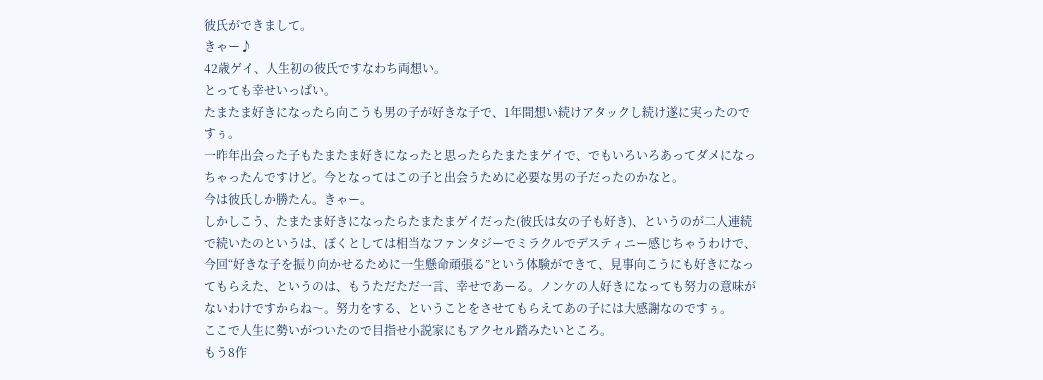彼氏ができまして。
きゃー♪
42歳ゲイ、人生初の彼氏ですなわち両想い。
とっても幸せいっぱい。
たまたま好きになったら向こうも男の子が好きな子で、1年間想い続けアタックし続け遂に実ったのですぅ。
一昨年出会った子もたまたま好きになったと思ったらたまたまゲイで、でもいろいろあってダメになっちゃったんですけど。今となってはこの子と出会うために必要な男の子だったのかなと。
今は彼氏しか勝たん。きゃー。
しかしこう、たまたま好きになったらたまたまゲイだった(彼氏は女の子も好き)、というのが二人連続で続いたのというは、ぼくとしては相当なファンタジーでミラクルでデスティニー感じちゃうわけで、
今回“好きな子を振り向かせるために一生懸命頑張る”という体験ができて、見事向こうにも好きになってもらえた、というのは、もうただただ一言、幸せであーる。ノンケの人好きになっても努力の意味がないわけですからね〜。努力をする、ということをさせてもらえてあの子には大感謝なのですぅ。
ここで人生に勢いがついたので目指せ小説家にもアクセル踏みたいところ。
もう8作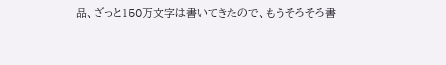品、ざっと150万文字は書いてきたので、もうそろそろ書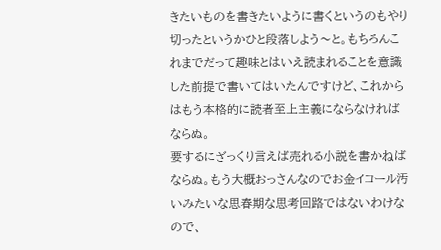きたいものを書きたいように書くというのもやり切ったというかひと段落しよう〜と。もちろんこれまでだって趣味とはいえ読まれることを意識した前提で書いてはいたんですけど、これからはもう本格的に読者至上主義にならなければならぬ。
要するにざっくり言えば売れる小説を書かねばならぬ。もう大概おっさんなのでお金イコール汚いみたいな思春期な思考回路ではないわけなので、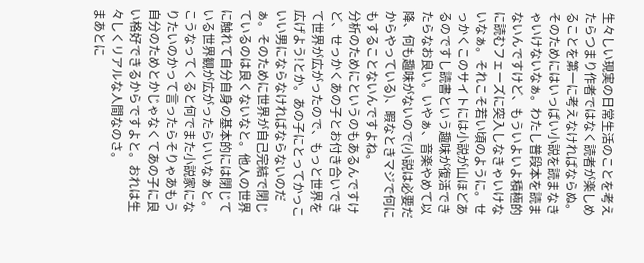生々しい現実の日常生活のことを考えたらつまり作者ではなく読者が楽しめることを第一に考えなければならぬ。
そのためにはいっぱい小説を読まなきゃいけないなぁ。わたし普段本を読まないんですけど、もういよいよ積極的に読むフェーズに突入しなきゃいけないなぁ。それこそ若い頃のように。せっかくこのサイトには小説が山ほどあるのですし読書という趣味が復活できたらなお良い。いやぁ、音楽やめて以降、何も趣味がないので(小説は必要だからやっている)、暇なときマジで何にもすることないんですよね。
分析のためにというのもあるんですけど、せっかくあの子とお付き合いできて世界が広がったので、もっと世界を広げよう!とか。あの子にとってかっこいい男にならなければならないのだぁ。そのために世界が自己完結で閉じているのは良くないなと。他人の世界に触れて自分自身の基本的には閉じている世界観が広がったらいいなぁと。
こうなってくると何でまた小説家になりたいのかって言ったらそりゃあもう自分のためとかじゃなくてあの子に良い格好できるからですよと。おれは生々しくリアルな人間なのさ。
まあとに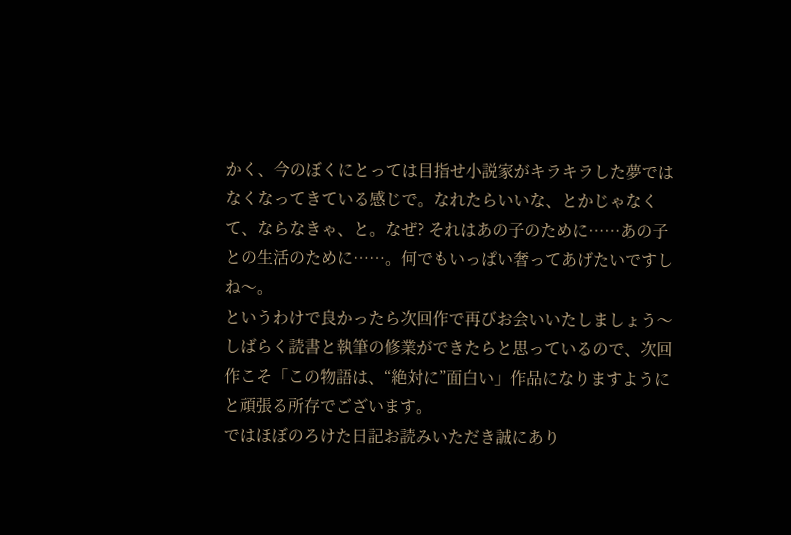かく、今のぼくにとっては目指せ小説家がキラキラした夢ではなくなってきている感じで。なれたらいいな、とかじゃなくて、ならなきゃ、と。なぜ? それはあの子のために……あの子との生活のために……。何でもいっぱい奢ってあげたいですしね〜。
というわけで良かったら次回作で再びお会いいたしましょう〜しばらく読書と執筆の修業ができたらと思っているので、次回作こそ「この物語は、“絶対に”面白い」作品になりますようにと頑張る所存でございます。
ではほぼのろけた日記お読みいただき誠にあり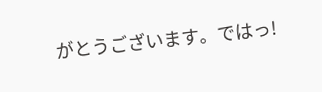がとうございます。ではっ!